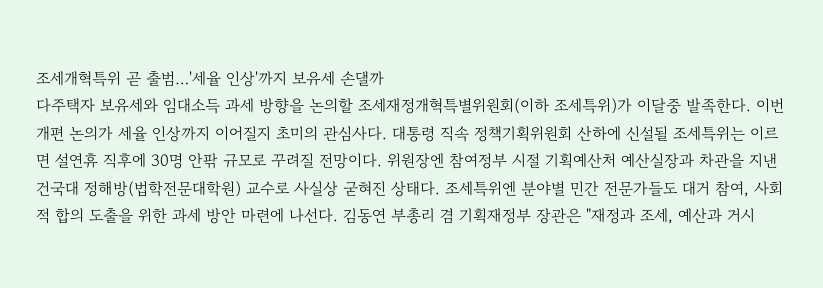조세개혁특위 곧 출범…'세율 인상'까지 보유세 손댈까
다주택자 보유세와 임대소득 과세 방향을 논의할 조세재정개혁특별위원회(이하 조세특위)가 이달중 발족한다. 이번 개편 논의가 세율 인상까지 이어질지 초미의 관심사다. 대통령 직속 정책기획위원회 산하에 신설될 조세특위는 이르면 설연휴 직후에 30명 안팎 규모로 꾸려질 전망이다. 위원장엔 참여정부 시절 기획예산처 예산실장과 차관을 지낸 건국대 정해방(법학전문대학원) 교수로 사실상 굳혀진 상태다. 조세특위엔 분야별 민간 전문가들도 대거 참여, 사회적 합의 도출을 위한 과세 방안 마련에 나선다. 김동연 부총리 겸 기획재정부 장관은 "재정과 조세, 예산과 거시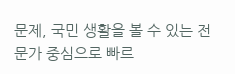문제, 국민 생활을 볼 수 있는 전문가 중심으로 빠르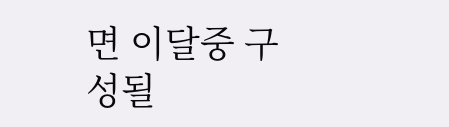면 이달중 구성될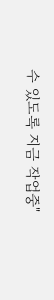수 있도록 지금 작업중"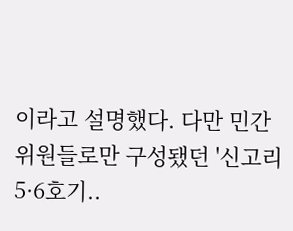이라고 설명했다. 다만 민간위원들로만 구성됐던 '신고리 5·6호기..